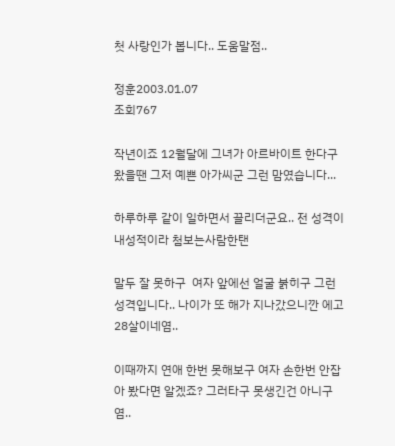첫 사랑인가 봅니다.. 도움말점..

정훈2003.01.07
조회767

작년이죠 12월달에 그녀가 아르바이트 한다구 왔을땐 그저 예쁜 아가씨군 그런 맘였습니다...

하루하루 같이 일하면서 끌리더군요.. 전 성격이 내성적이라 첨보는사람한탠

말두 잘 못하구  여자 앞에선 얼굴 붉히구 그런 성격입니다.. 나이가 또 해가 지나갔으니깐 에고 28살이네염..

이때까지 연애 한번 못해보구 여자 손한번 안잡아 봤다면 알겠죠? 그러타구 못생긴건 아니구염..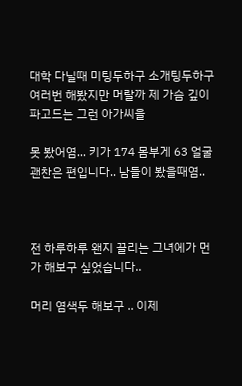대학 다닐때 미팅두하구 소개팅두하구 여러번 해봤지만 머랄까 제 가슴 깊이 파고드는 그런 아가씨을

못 봤어염... 키가 174 몸부게 63 얼굴 괜찬은 편입니다.. 남들이 봤을때염..



전 하루하루 왠지 끌리는 그녀에가 먼가 해보구 싶었습니다..

머리 염색두 해보구 .. 이제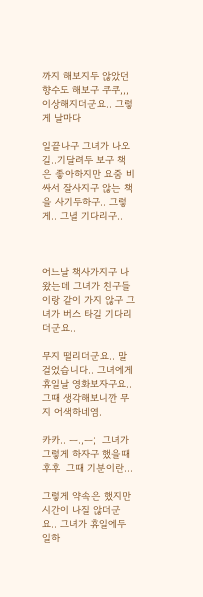까지 해보지두 않았던 향수도 해보구 쿠쿠,,, 이상해지더군요.. 그렇게 날마다

일끝나구 그녀가 나오길..기달려두 보구 책은 좋아하지만 요줌 비싸서 잘사지구 않는 책을 사기두하구.. 그렇게.. 그녈 기다리구..



어느날 책사가지구 나왔는데 그녀가 친구들이랑 같이 가지 않구 그녀가 버스 타길 기다리더군요..

무지 떨리더군요.. 말걸었습니다.. 그녀에게 휴일날 영화보자구요.. 그때 생각해보니깐 무지 어색하네염.

카카.. ㅡ.,ㅡ;  그녀가 그렇게 하자구 했을때 후후  그때 기분이란...

그렇게 약속은 했지만 시간이 나질 않더군요.. 그녀가 휴일에두 일하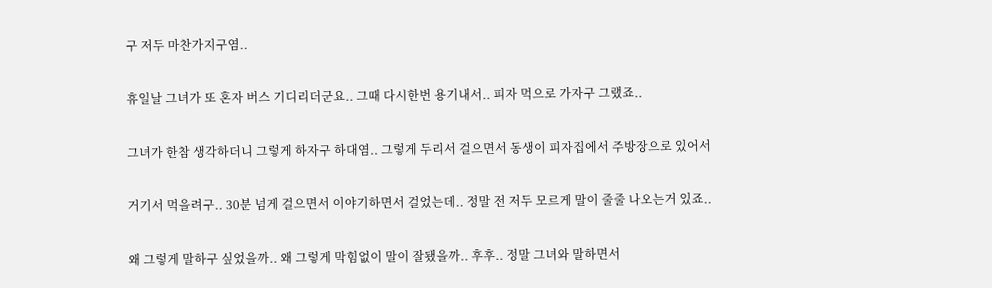구 저두 마찬가지구염..

휴일날 그녀가 또 혼자 버스 기디리더군요.. 그때 다시한번 용기내서.. 피자 먹으로 가자구 그랬죠..

그녀가 한참 생각하더니 그렇게 하자구 하대염.. 그렇게 두리서 걸으면서 동생이 피자집에서 주방장으로 있어서

거기서 먹을려구.. 30분 넘게 걸으면서 이야기하면서 걸었는데.. 정말 전 저두 모르게 말이 줄줄 나오는거 있죠..

왜 그렇게 말하구 싶었을까.. 왜 그렇게 막힘없이 말이 잘됐을까.. 후후.. 정말 그녀와 말하면서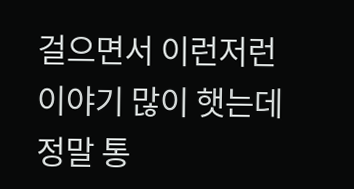걸으면서 이런저런 이야기 많이 햇는데 정말 통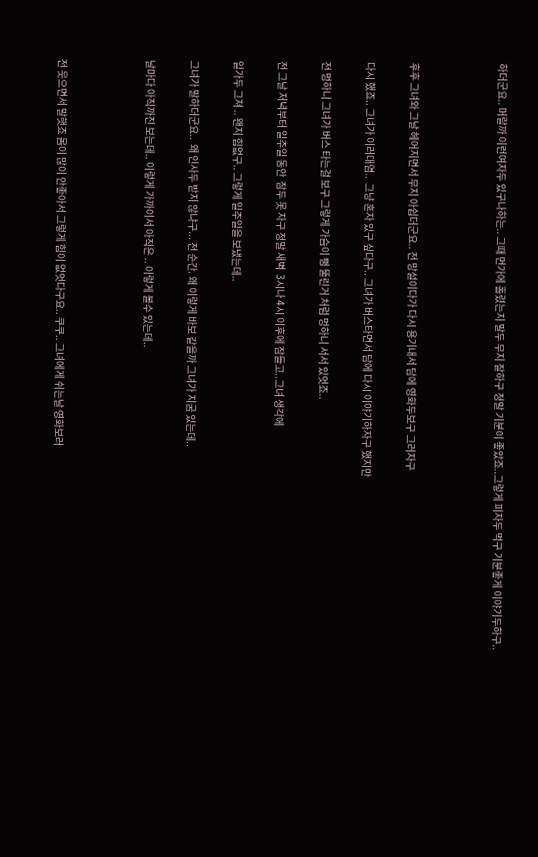하더군요.. 머랄까 이런여자두 있구나하는.. 그때 먼가에 홀렸는지 말두 무지 잘하구 정말 기분이 좋았죠..그렇게 피자두 먹구 기분좋게 이야기두하구..



후후 그녀와 그날 헤어지면서 무지 아쉽더군요.. 전 망설이다가 다시 용기내서 담에 영화두보구 그러자구

다시 했죠.. 그녀가 이러대염..  그냥 혼자 있구 싶다구.. 그녀가 버스타면서 담에 다시 이야기하자구 했지만

전 멍하니 그녀가 버스 타는걸 보구 그렇게 가슴이 뻥 뚤린거 처럼 멍하니 서서 있엇죠..

전 그날 저녁부터 일주일 동안  잠두 못 자구 정말 새벽  3시나 4시 이후에 잠들고..그녀 생각에

일가두 그져 .. 왠지 힘없구.. 그렇게 일주일을 보냈는데..

그녀가 말하더군요..  왜 인사두 받지 않냐구... 전 순간. 왜 이렇게 바보 같을까 그녀가 지굼 있는데..

날마다 아직까진 보는데.. 이렇게 가까이서 아직은 .. 이렇게 볼수 있는데..



전 웃으면서 말햇죠 몸이 많이 안좋아서 그렇게 힘이 없엇다구요.. 쿠쿠.. 그녀에게 쉬는날 영화보러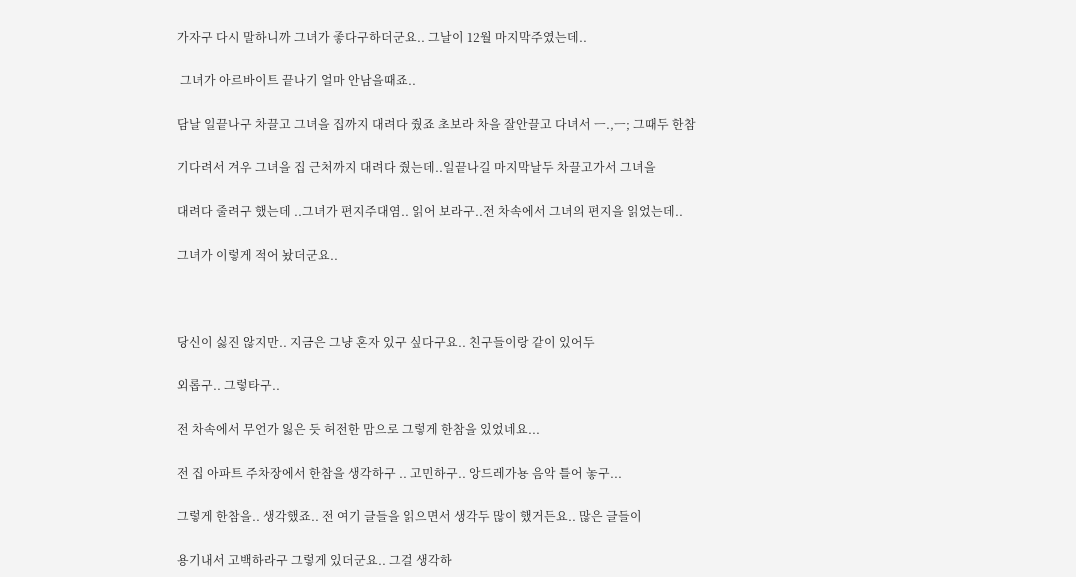가자구 다시 말하니까 그녀가 좋다구하더군요.. 그날이 12월 마지막주였는데..

 그녀가 아르바이트 끝나기 얼마 안남을때죠..

담날 일끝나구 차끌고 그녀을 집까지 대려다 줬죠 초보라 차을 잘안끌고 다녀서 ㅡ.,ㅡ; 그때두 한참

기다려서 겨우 그녀을 집 근처까지 대려다 줬는데..일끝나길 마지막날두 차끌고가서 그녀을

대려다 줄려구 했는데 ..그녀가 편지주대염.. 읽어 보라구..전 차속에서 그녀의 편지을 읽었는데..

그녀가 이렇게 적어 놨더군요..



당신이 싫진 않지만.. 지금은 그냥 혼자 있구 싶다구요.. 친구들이랑 같이 있어두

외롭구.. 그렇타구..

전 차속에서 무언가 잃은 듯 허전한 맘으로 그렇게 한참을 있었네요...

전 집 아파트 주차장에서 한참을 생각하구 .. 고민하구.. 앙드레가뇽 음악 틀어 놓구...

그렇게 한참을.. 생각했죠.. 전 여기 글들을 읽으면서 생각두 많이 했거든요.. 많은 글들이

용기내서 고백하라구 그렇게 있더군요.. 그걸 생각하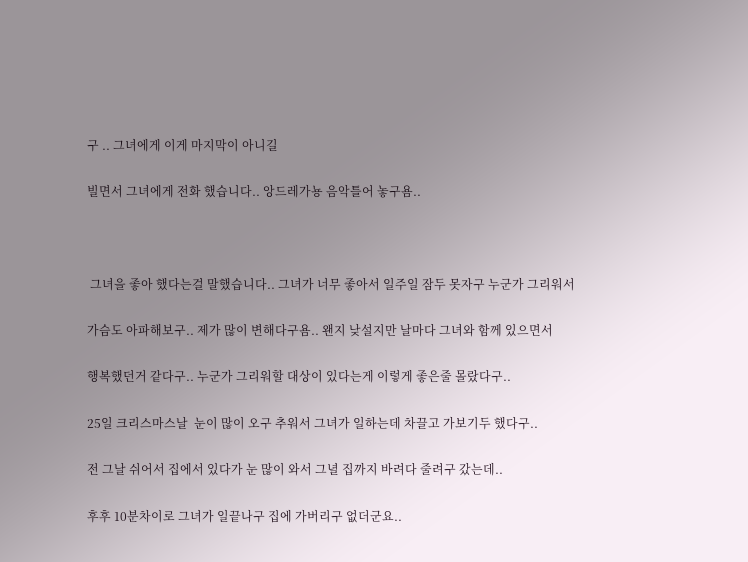구 .. 그녀에게 이게 마지막이 아니길

빌면서 그녀에게 전화 했습니다.. 앙드레가뇽 음악틀어 놓구욤..



 그녀을 좋아 했다는걸 말했습니다.. 그녀가 너무 좋아서 일주일 잠두 못자구 누군가 그리워서

가슴도 아파해보구.. 제가 많이 변해다구욤.. 왠지 낮설지만 날마다 그녀와 함께 있으면서

행복했던거 같다구.. 누군가 그리워할 대상이 있다는게 이렇게 좋은줄 몰랐다구..

25일 크리스마스날  눈이 많이 오구 추워서 그녀가 일하는데 차끌고 가보기두 했다구..

전 그날 쉬어서 집에서 있다가 눈 많이 와서 그녈 집까지 바려다 줄려구 갔는데..

후후 10분차이로 그녀가 일끝나구 집에 가버리구 없더군요..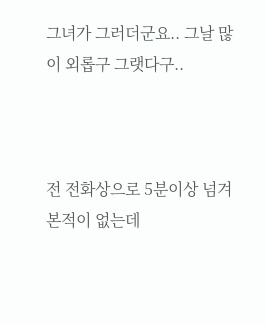그녀가 그러더군요.. 그날 많이 외롭구 그랫다구..



전 전화상으로 5분이상 넘겨본적이 없는데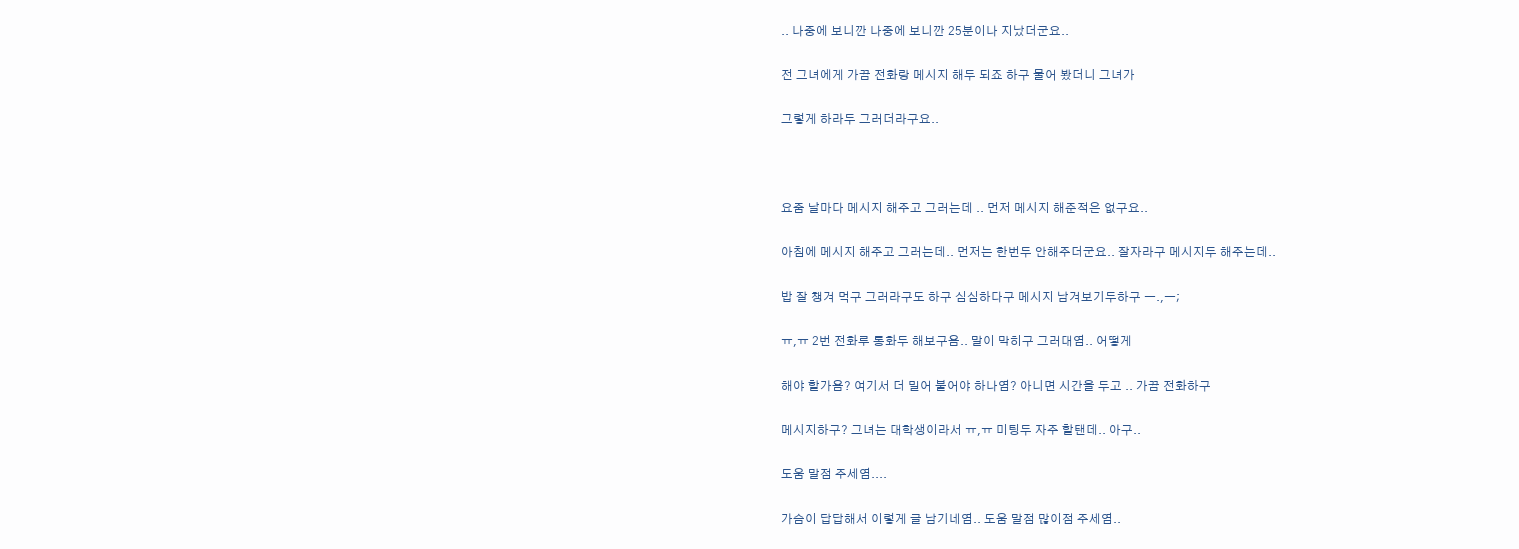.. 나중에 보니깐 나중에 보니깐 25분이나 지났더군요..

전 그녀에게 가끔 전화랑 메시지 해두 되죠 하구 물어 봤더니 그녀가

그렇게 하라두 그러더라구요..



요줌 날마다 메시지 해주고 그러는데 .. 먼저 메시지 해준적은 없구요..

아침에 메시지 해주고 그러는데.. 먼저는 한번두 안해주더군요.. 잘자라구 메시지두 해주는데..

밥 잘 챙겨 먹구 그러라구도 하구 심심하다구 메시지 남겨보기두하구 ㅡ.,ㅡ;

ㅠ,ㅠ 2번 전화루 통화두 해보구욤.. 말이 막히구 그러대염.. 어떻게

해야 할가욤? 여기서 더 밀어 붙어야 하나염? 아니면 시간을 두고 .. 가끔 전화하구

메시지하구? 그녀는 대학생이라서 ㅠ,ㅠ 미팅두 자주 할탠데.. 아구..

도움 말점 주세염....

가슴이 답답해서 이렇게 글 남기네염.. 도움 말점 많이점 주세염..